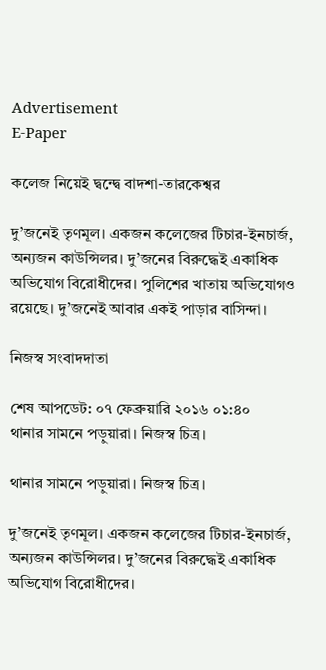Advertisement
E-Paper

কলেজ নিয়েই দ্বন্দ্বে বাদশা-তারকেশ্বর

দু’জনেই তৃণমূল। একজন কলেজের টিচার-ইনচার্জ, অন্যজন কাউন্সিলর। দু’জনের বিরুদ্ধেই একাধিক অভিযোগ বিরোধীদের। পুলিশের খাতায় অভিযোগও রয়েছে। দু’জনেই আবার একই পাড়ার বাসিন্দা।

নিজস্ব সংবাদদাতা

শেষ আপডেট: ০৭ ফেব্রুয়ারি ২০১৬ ০১:৪০
থানার সামনে পড়ুয়ারা। নিজস্ব চিত্র।

থানার সামনে পড়ুয়ারা। নিজস্ব চিত্র।

দু’জনেই তৃণমূল। একজন কলেজের টিচার-ইনচার্জ, অন্যজন কাউন্সিলর। দু’জনের বিরুদ্ধেই একাধিক অভিযোগ বিরোধীদের।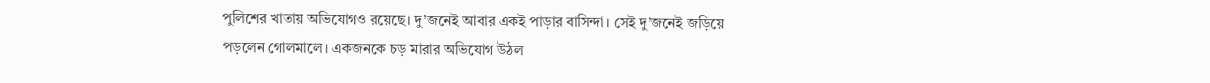পুলিশের খাতায় অভিযোগও রয়েছে। দু’জনেই আবার একই পাড়ার বাসিন্দা। সেই দু’জনেই জড়িয়ে পড়লেন গোলমালে। একজনকে চড় মারার অভিযোগ উঠল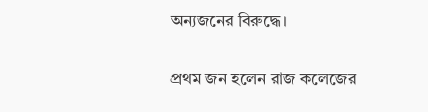অন্যজনের বিরুদ্ধে।

প্রথম জন হলেন রাজ কলেজের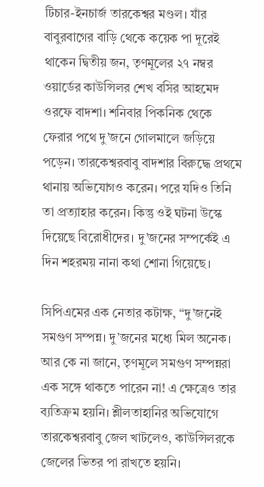টিচার-ইনচার্জ তারকেশ্বর মণ্ডল। যাঁর বাবুরবাগের বাড়ি থেকে কয়েক পা দূরেই থাকেন দ্বিতীয় জন, তৃণমূলের ২৭ নম্বর ওয়ার্ডের কাউন্সিলর শেখ বসির আহমেদ ওরফে বাদশা। শনিবার পিকনিক থেকে ফেরার পথে দু’জনে গোলমালে জড়িয়ে পড়েন। তারকেশ্বরবাবু বাদশার বিরুদ্ধে প্রথমে থানায় অভিযোগও করেন। পরে যদিও তিনি তা প্রত্যাহার করেন। কিন্তু ওই ঘটনা উস্কে দিয়েছে বিরোধীদের। দু’জনের সম্পর্কেই এ দিন শহরময় নানা কথা শোনা গিয়েছে।

সিপিএমের এক নেতার কটাক্ষ, “দু’জনেই সমগুণ সম্পন্ন। দু’জনের মধ্যে মিল অনেক। আর কে না জানে, তৃণমূলে সমগুণ সম্পন্নরা এক সঙ্গে থাকতে পারেন না! এ ক্ষেত্রেও তার ব্যতিক্রম হয়নি। শ্লীলতাহানির অভিযোগে তারকেশ্বরবাবু জেল খাটলেও, কাউন্সিলরকে জেলের ভিতর পা রাখতে হয়নি।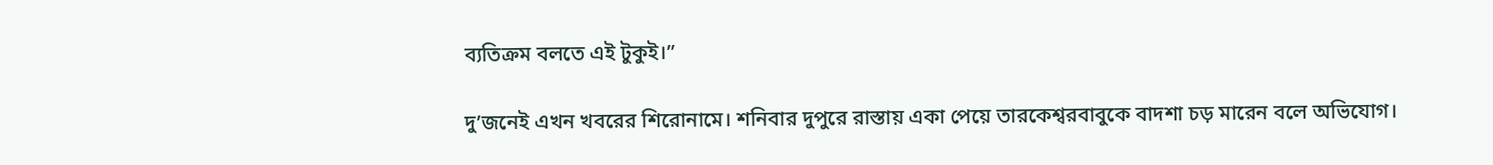ব্যতিক্রম বলতে এই টুকুই।’’

দু’জনেই এখন খবরের শিরোনামে। শনিবার দুপুরে রাস্তায় একা পেয়ে তারকেশ্বরবাবুকে বাদশা চড় মারেন বলে অভিযোগ।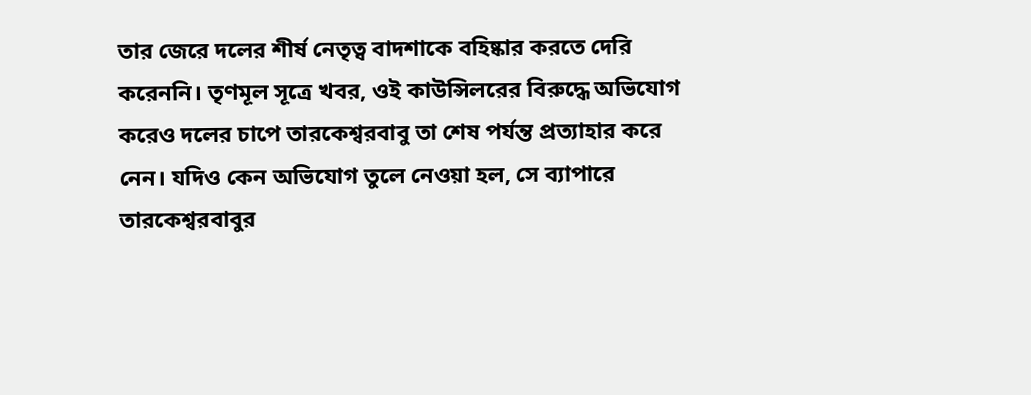তার জেরে দলের শীর্ষ নেতৃত্ব বাদশাকে বহিষ্কার করতে দেরি করেননি। তৃণমূল সূত্রে খবর, ওই কাউন্সিলরের বিরুদ্ধে অভিযোগ করেও দলের চাপে তারকেশ্বরবাবু তা শেষ পর্যন্ত প্রত্যাহার করে নেন। যদিও কেন অভিযোগ তুলে নেওয়া হল, সে ব্যাপারে তারকেশ্বরবাবুর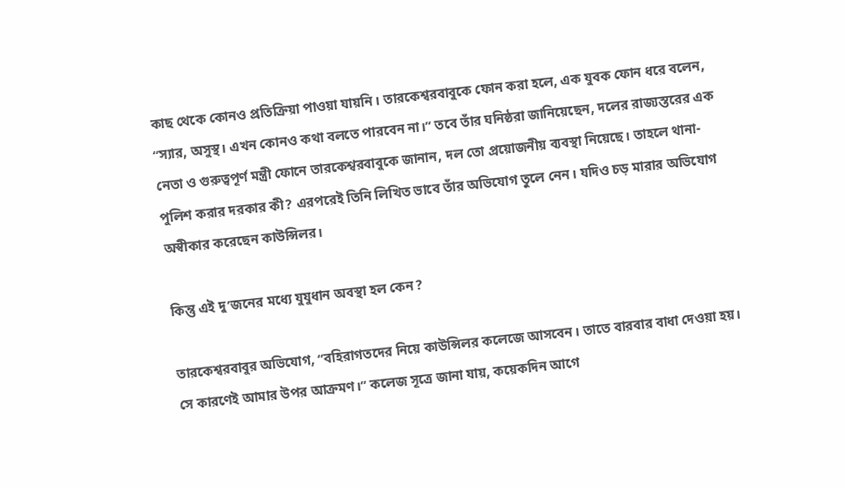কাছ থেকে কোনও প্রতিক্রিয়া পাওয়া যায়নি। তারকেশ্বরবাবুকে ফোন করা হলে, এক যুবক ফোন ধরে বলেন, ‘‘স্যার, অসুস্থ। এখন কোনও কথা বলতে পারবেন না।’’ তবে তাঁর ঘনিষ্ঠরা জানিয়েছেন, দলের রাজ্যস্তরের এক নেতা ও গুরুত্বপূর্ণ মন্ত্রী ফোনে তারকেশ্বরবাবুকে জানান, দল তো প্রয়োজনীয় ব্যবস্থা নিয়েছে। তাহলে থানা-পুলিশ করার দরকার কী? এরপরেই তিনি লিখিত ভাবে তাঁর অভিযোগ তুলে নেন। যদিও চড় মারার অভিযোগ অস্বীকার করেছেন কাউন্সিলর।

কিন্তু এই দু’জনের মধ্যে যুযুধান অবস্থা হল কেন?

তারকেশ্বরবাবুর অভিযোগ, “বহিরাগতদের নিয়ে কাউন্সিলর কলেজে আসবেন। তাতে বারবার বাধা দেওয়া হয়। সে কারণেই আমার উপর আক্রমণ।” কলেজ সূত্রে জানা যায়, কয়েকদিন আগে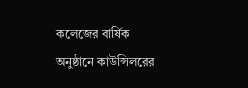কলেজের বার্ষিক অনুষ্ঠানে কাউন্সিলরের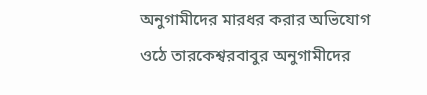অনুগামীদের মারধর করার অভিযোগ ওঠে তারকেশ্বরবাবুর অনুগামীদের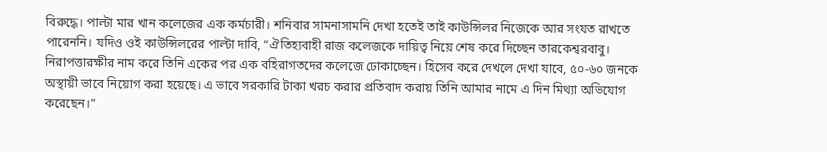বিরুদ্ধে। পাল্টা মার খান কলেজের এক কর্মচারী। শনিবার সামনাসামনি দেখা হতেই তাই কাউন্সিলর নিজেকে আর সংযত রাখতে পারেননি। যদিও ওই কাউন্সিলরের পাল্টা দাবি, “ঐতিহ্যবাহী রাজ কলেজকে দায়িত্ব নিয়ে শেষ করে দিচ্ছেন তারকেশ্বরবাবু। নিরাপত্তারক্ষীর নাম করে তিনি একের পর এক বহিরাগতদের কলেজে ঢোকাচ্ছেন। হিসেব করে দেখলে দেখা যাবে, ৫০-৬০ জনকে অস্থায়ী ভাবে নিয়োগ করা হয়েছে। এ ভাবে সরকারি টাকা খরচ করার প্রতিবাদ করায় তিনি আমার নামে এ দিন মিথ্যা অভিযোগ করেছেন।”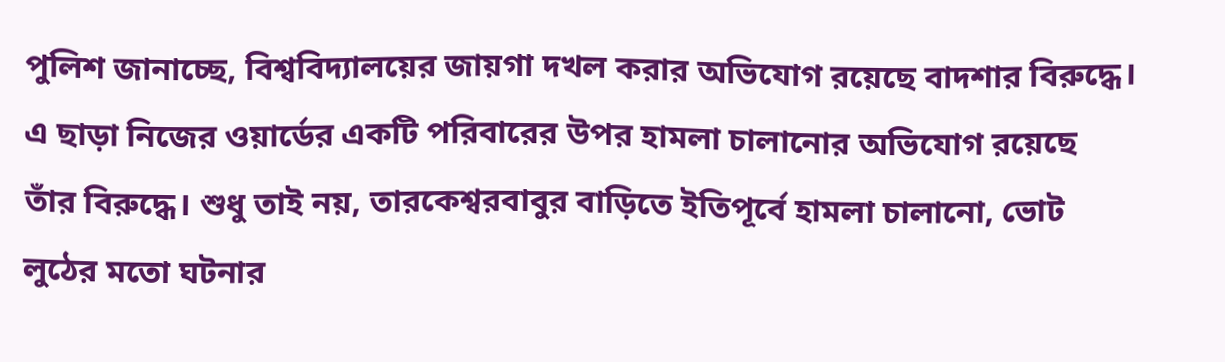পুলিশ জানাচ্ছে, বিশ্ববিদ্যালয়ের জায়গা দখল করার অভিযোগ রয়েছে বাদশার বিরুদ্ধে। এ ছাড়া নিজের ওয়ার্ডের একটি পরিবারের উপর হামলা চালানোর অভিযোগ রয়েছে তাঁর বিরুদ্ধে। শুধু তাই নয়, তারকেশ্বরবাবুর বাড়িতে ইতিপূর্বে হামলা চালানো, ভোট লুঠের মতো ঘটনার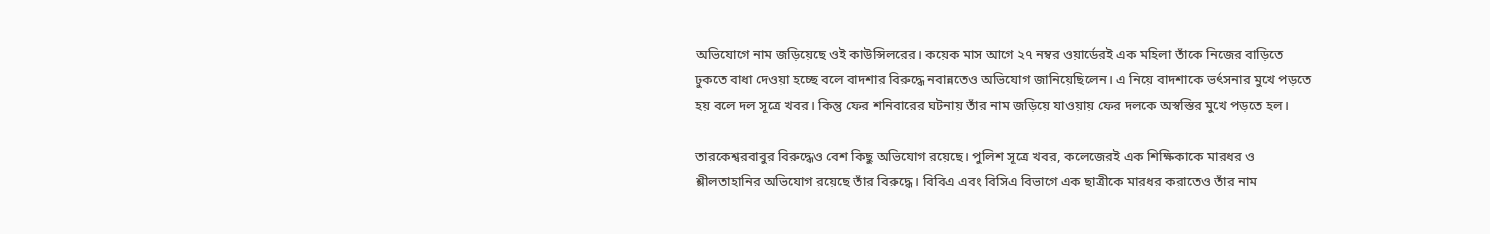অভিযোগে নাম জড়িয়েছে ওই কাউন্সিলরের। কয়েক মাস আগে ২৭ নম্বর ওয়ার্ডেরই এক মহিলা তাঁকে নিজের বাড়িতে ঢুকতে বাধা দেওয়া হচ্ছে বলে বাদশার বিরুদ্ধে নবান্নতেও অভিযোগ জানিয়েছিলেন। এ নিয়ে বাদশাকে ভর্ৎসনার মুখে পড়তে হয় বলে দল সূত্রে খবর। কিন্তু ফের শনিবারের ঘটনায় তাঁর নাম জড়িয়ে যাওয়ায় ফের দলকে অস্বস্তির মুখে পড়তে হল।

তারকেশ্বরবাবুর বিরুদ্ধেও বেশ কিছু অভিযোগ রয়েছে। পুলিশ সূত্রে খবর, কলেজেরই এক শিক্ষিকাকে মারধর ও শ্লীলতাহানির অভিযোগ রয়েছে তাঁর বিরুদ্ধে। বিবিএ এবং বিসিএ বিভাগে এক ছাত্রীকে মারধর করাতেও তাঁর নাম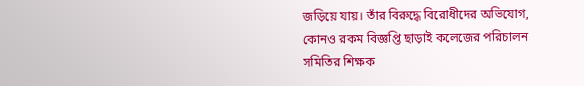জড়িয়ে যায়। তাঁর বিরুদ্ধে বিরোধীদের অভিযোগ, কোনও রকম বিজ্ঞপ্তি ছাড়াই কলেজের পরিচালন সমিতির শিক্ষক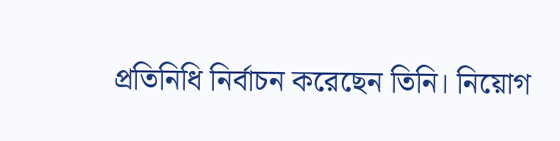প্রতিনিধি নির্বাচন করেছেন তিনি। নিয়োগ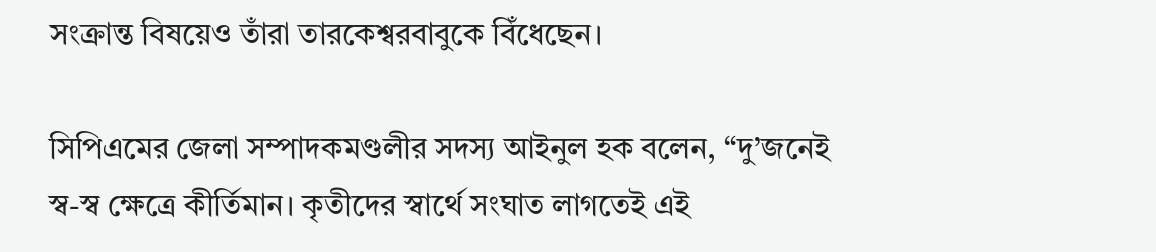সংক্রান্ত বিষয়েও তাঁরা তারকেশ্বরবাবুকে বিঁধেছেন।

সিপিএমের জেলা সম্পাদকমণ্ডলীর সদস্য আইনুল হক বলেন, “দু’জনেই স্ব-স্ব ক্ষেত্রে কীর্তিমান। কৃতীদের স্বার্থে সংঘাত লাগতেই এই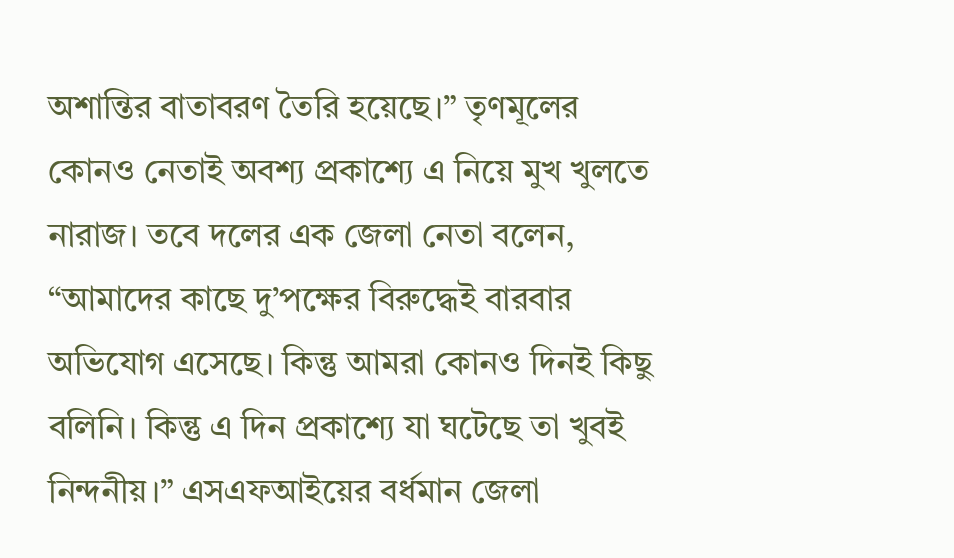অশান্তির বাতাবরণ তৈরি হয়েছে।” তৃণমূলের কোনও নেতাই অবশ্য প্রকাশ্যে এ নিয়ে মুখ খুলতে নারাজ। তবে দলের এক জেলা নেতা বলেন, “আমাদের কাছে দু’পক্ষের বিরুদ্ধেই বারবার অভিযোগ এসেছে। কিন্তু আমরা কোনও দিনই কিছু বলিনি। কিন্তু এ দিন প্রকাশ্যে যা ঘটেছে তা খুবই নিন্দনীয়।” এসএফআইয়ের বর্ধমান জেলা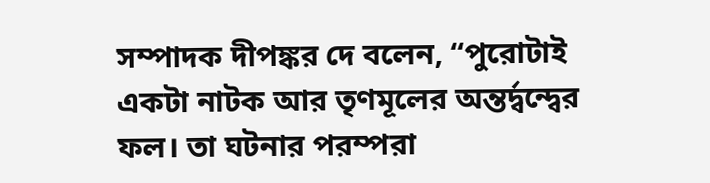সম্পাদক দীপঙ্কর দে বলেন, “পুরোটাই একটা নাটক আর তৃণমূলের অন্তর্দ্বন্দ্বের ফল। তা ঘটনার পরম্পরা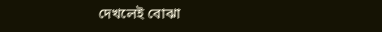দেখলেই বোঝা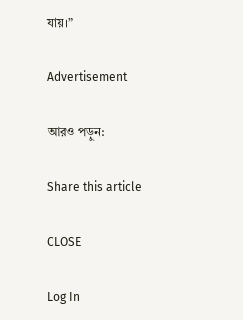যায়।”

Advertisement

আরও পড়ুন:

Share this article

CLOSE

Log In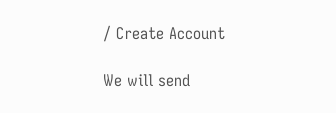/ Create Account

We will send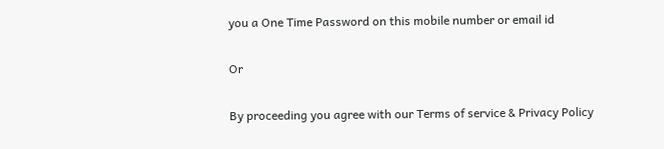you a One Time Password on this mobile number or email id

Or

By proceeding you agree with our Terms of service & Privacy Policy